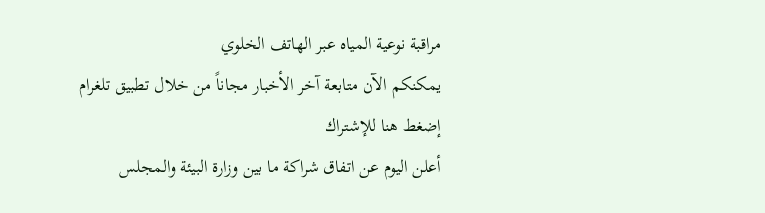مراقبة نوعية المياه عبر الهاتف الخلوي
يمكنكم الآن متابعة آخر الأخبار مجاناً من خلال تطبيق تلغرام
إضغط هنا للإشتراك
أعلن اليوم عن اتفاق شراكة ما بين وزارة البيئة والمجلس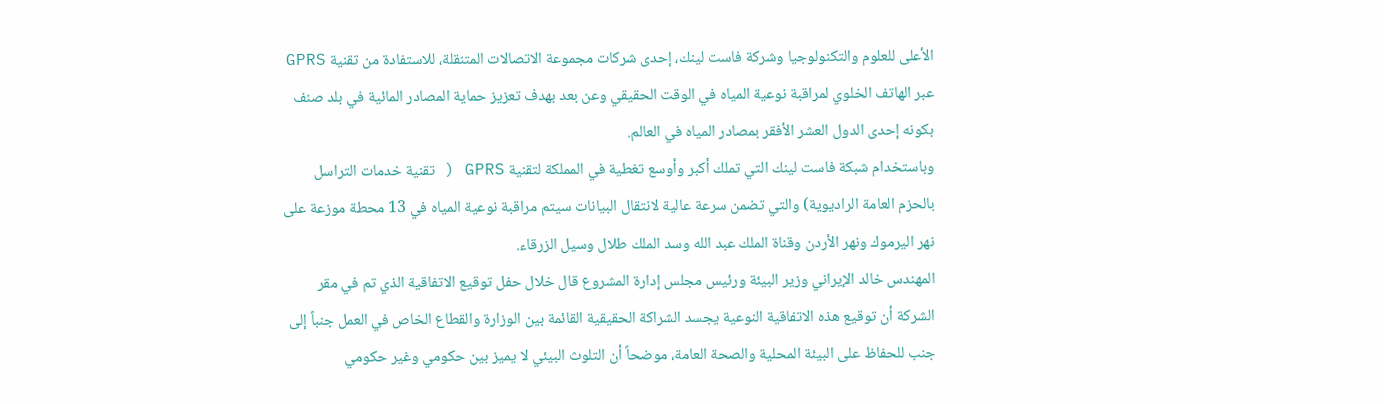الأعلى للعلوم والتكنولوجيا وشركة فاست لينك، إحدى شركات مجموعة الاتصالات المتنقلة، للاستفادة من تقنية GPRS عبر الهاتف الخلوي لمراقبة نوعية المياه في الوقت الحقيقي وعن بعد بهدف تعزيز حماية المصادر المائية في بلد صنف بكونه إحدى الدول العشر الأفقر بمصادر المياه في العالم.
وباستخدام شبكة فاست لينك التي تملك أكبر وأوسع تغطية في المملكة لتقنية GPRS ( تقنية خدمات التراسل بالحزم العامة الراديوية) والتي تضمن سرعة عالية لانتقال البيانات سيتم مراقبة نوعية المياه في 13 محطة موزعة على نهر اليرموك ونهر الأردن وقناة الملك عبد الله وسد الملك طلال وسيل الزرقاء.
المهندس خالد الإيراني وزير البيئة ورئيس مجلس إدارة المشروع قال خلال حفل توقيع الاتفاقية الذي تم في مقر الشركة أن توقيع هذه الاتفاقية النوعية يجسد الشراكة الحقيقية القائمة بين الوزارة والقطاع الخاص في العمل جنباً إلى جنب للحفاظ على البيئة المحلية والصحة العامة، موضحاً أن التلوث البيئي لا يميز بين حكومي وغير حكومي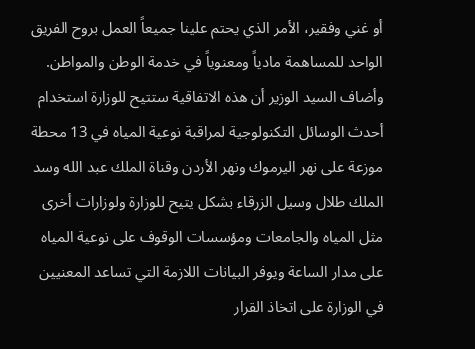أو غني وفقير، الأمر الذي يحتم علينا جميعاً العمل بروح الفريق الواحد للمساهمة مادياً ومعنوياً في خدمة الوطن والمواطن.
وأضاف السيد الوزير أن هذه الاتفاقية ستتيح للوزارة استخدام أحدث الوسائل التكنولوجية لمراقبة نوعية المياه في 13 محطة موزعة على نهر اليرموك ونهر الأردن وقناة الملك عبد الله وسد الملك طلال وسيل الزرقاء بشكل يتيح للوزارة ولوزارات أخرى مثل المياه والجامعات ومؤسسات الوقوف على نوعية المياه على مدار الساعة ويوفر البيانات اللازمة التي تساعد المعنيين في الوزارة على اتخاذ القرار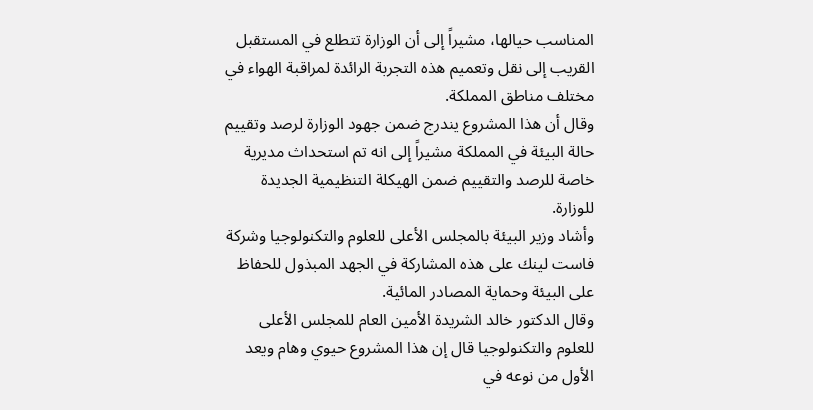المناسب حيالها، مشيراً إلى أن الوزارة تتطلع في المستقبل القريب إلى نقل وتعميم هذه التجربة الرائدة لمراقبة الهواء في مختلف مناطق المملكة.
وقال أن هذا المشروع يندرج ضمن جهود الوزارة لرصد وتقييم حالة البيئة في المملكة مشيراً إلى انه تم استحداث مديرية خاصة للرصد والتقييم ضمن الهيكلة التنظيمية الجديدة للوزارة.
وأشاد وزير البيئة بالمجلس الأعلى للعلوم والتكنولوجيا وشركة فاست لينك على هذه المشاركة في الجهد المبذول للحفاظ على البيئة وحماية المصادر المائية.
وقال الدكتور خالد الشريدة الأمين العام للمجلس الأعلى للعلوم والتكنولوجيا قال إن هذا المشروع حيوي وهام ويعد الأول من نوعه في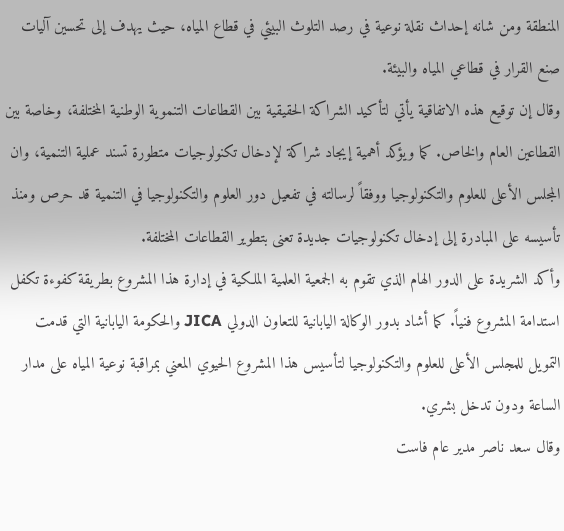المنطقة ومن شانه إحداث نقلة نوعية في رصد التلوث البيئي في قطاع المياه، حيث يهدف إلى تحسين آليات صنع القرار في قطاعي المياه والبيئة.
وقال إن توقيع هذه الاتفاقية يأتي لتأكيد الشراكة الحقيقية بين القطاعات التنموية الوطنية المختلفة، وخاصة بين القطاعين العام والخاص. كما ويؤكد أهمية إيجاد شراكة لإدخال تكنولوجيات متطورة تسند عملية التنمية، وان المجلس الأعلى للعلوم والتكنولوجيا ووفقاً لرسالته في تفعيل دور العلوم والتكنولوجيا في التنمية قد حرص ومنذ تأسيسه على المبادرة إلى إدخال تكنولوجيات جديدة تعنى بتطوير القطاعات المختلفة.
وأكد الشريدة على الدور الهام الذي تقوم به الجمعية العلمية الملكية في إدارة هذا المشروع بطريقة كفوءة تكفل استدامة المشروع فنياً. كما أشاد بدور الوكالة اليابانية للتعاون الدولي JICA والحكومة اليابانية التي قدمت التمويل للمجلس الأعلى للعلوم والتكنولوجيا لتأسيس هذا المشروع الحيوي المعني بمراقبة نوعية المياه على مدار الساعة ودون تدخل بشري.
وقال سعد ناصر مدير عام فاست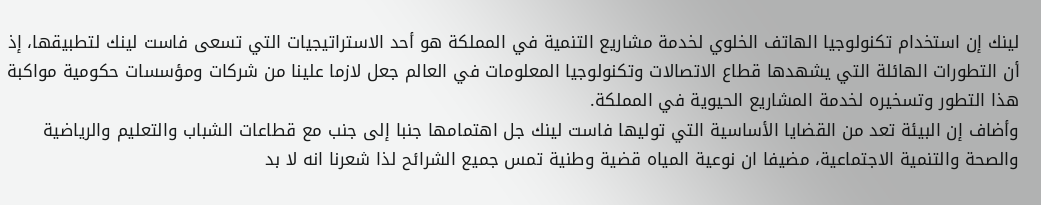لينك إن استخدام تكنولوجيا الهاتف الخلوي لخدمة مشاريع التنمية في المملكة هو أحد الاستراتيجيات التي تسعى فاست لينك لتطبيقها، إذ أن التطورات الهائلة التي يشهدها قطاع الاتصالات وتكنولوجيا المعلومات في العالم جعل لازما علينا من شركات ومؤسسات حكومية مواكبة هذا التطور وتسخيره لخدمة المشاريع الحيوية في المملكة.
وأضاف إن البيئة تعد من القضايا الأساسية التي توليها فاست لينك جل اهتمامها جنبا إلى جنب مع قطاعات الشباب والتعليم والرياضية والصحة والتنمية الاجتماعية، مضيفا ان نوعية المياه قضية وطنية تمس جميع الشرائح لذا شعرنا انه لا بد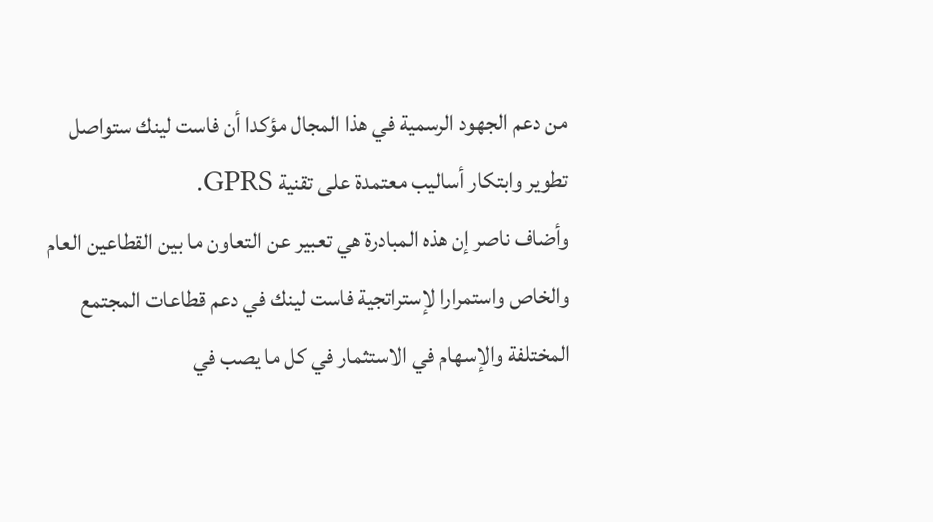من دعم الجهود الرسمية في هذا المجال مؤكدا أن فاست لينك ستواصل تطوير وابتكار أساليب معتمدة على تقنية GPRS.
وأضاف ناصر إن هذه المبادرة هي تعبير عن التعاون ما بين القطاعين العام والخاص واستمرارا لإستراتجية فاست لينك في دعم قطاعات المجتمع المختلفة والإسهام في الاستثمار في كل ما يصب في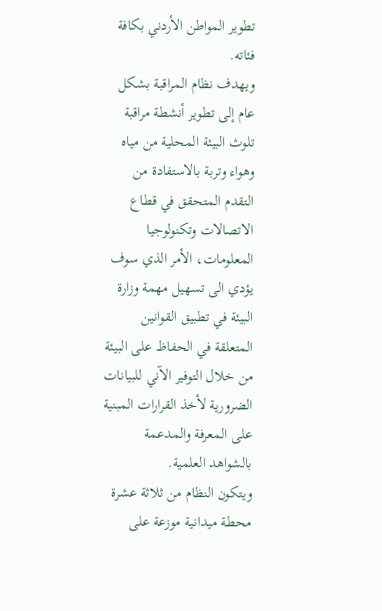تطوير المواطن الأردني بكافة فئاته.
ويهدف نظام المراقبة بشكل عام إلى تطوير أنشطة مراقبة تلوث البيئة المحلية من مياه وهواء وتربة بالاستفادة من التقدم المتحقق في قطاع الاتصالات وتكنولوجيا المعلومات، الأمر الذي سوف يؤدي الى تسهيل مهمة وزارة البيئة في تطبيق القوانين المتعلقة في الحفاظ على البيئة من خلال التوفير الآني للبيانات الضرورية لأخذ القرارات المبنية على المعرفة والمدعمة بالشواهد العلمية.
ويتكون النظام من ثلاثة عشرة محطة ميدانية موزعة على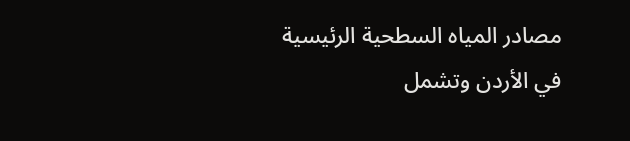مصادر المياه السطحية الرئيسية في الأردن وتشمل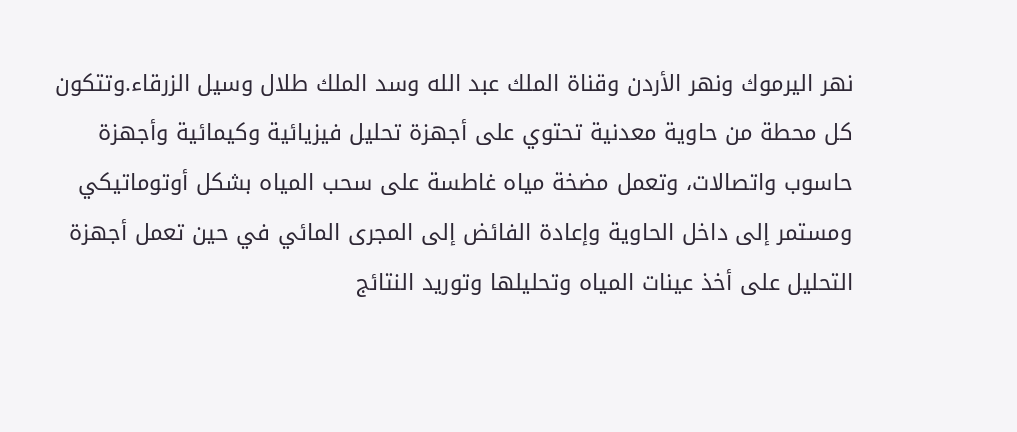نهر اليرموك ونهر الأردن وقناة الملك عبد الله وسد الملك طلال وسيل الزرقاء.وتتكون كل محطة من حاوية معدنية تحتوي على أجهزة تحليل فيزيائية وكيمائية وأجهزة حاسوب واتصالات، وتعمل مضخة مياه غاطسة على سحب المياه بشكل أوتوماتيكي ومستمر إلى داخل الحاوية وإعادة الفائض إلى المجرى المائي في حين تعمل أجهزة التحليل على أخذ عينات المياه وتحليلها وتوريد النتائج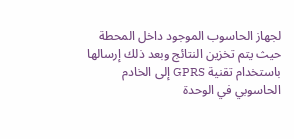لجهاز الحاسوب الموجود داخل المحطة حيث يتم تخزين النتائج وبعد ذلك إرسالها باستخدام تقنية GPRS إلى الخادم الحاسوبي في الوحدة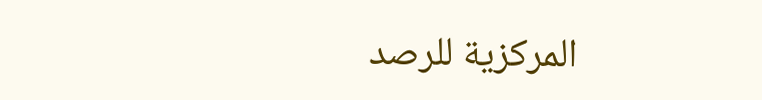المركزية للرصد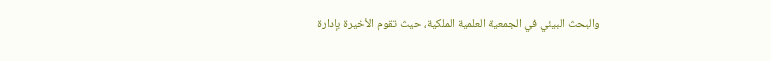والبحث البيئي في الجمعية العلمية الملكية، حيث تقوم الأخيرة بإدارة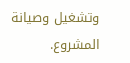وتشغيل وصيانة المشروع.